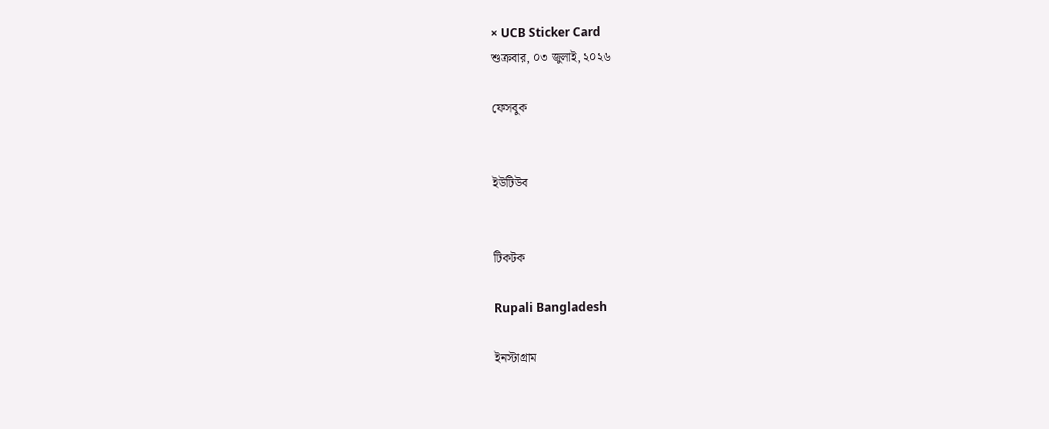× UCB Sticker Card
শুক্রবার, ০৩ জুলাই, ২০২৬

ফেসবুক


ইউটিউব


টিকটক

Rupali Bangladesh

ইনস্টাগ্রাম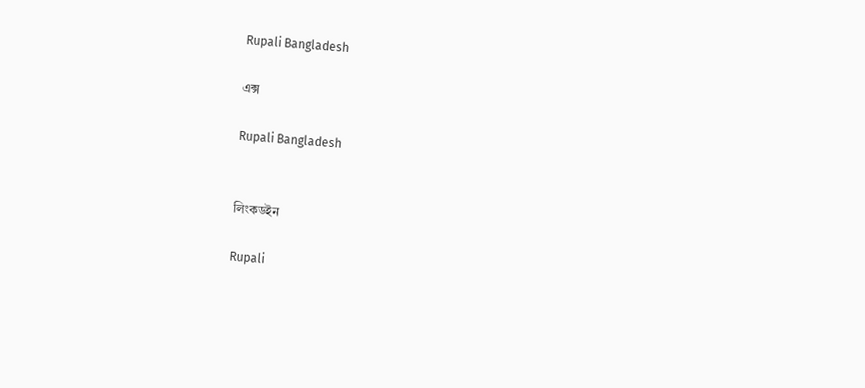Rupali Bangladesh

এক্স

Rupali Bangladesh


লিংকডইন

Rupali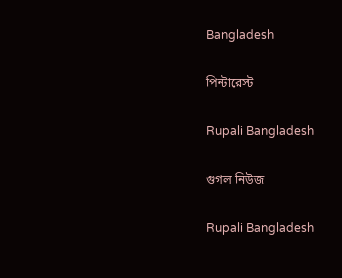Bangladesh

পিন্টারেস্ট

Rupali Bangladesh

গুগল নিউজ

Rupali Bangladesh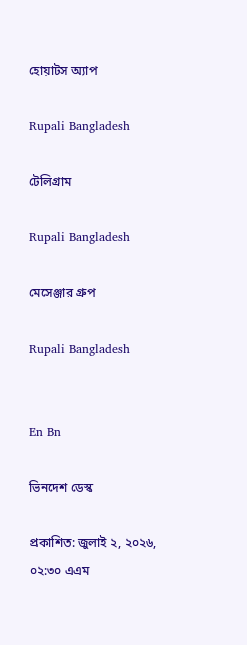হোয়াটস অ্যাপ

Rupali Bangladesh

টেলিগ্রাম

Rupali Bangladesh

মেসেঞ্জার গ্রুপ

Rupali Bangladesh


En Bn

ভিনদেশ ডেস্ক

প্রকাশিত: জুলাই ২, ২০২৬, ০২:৩০ এএম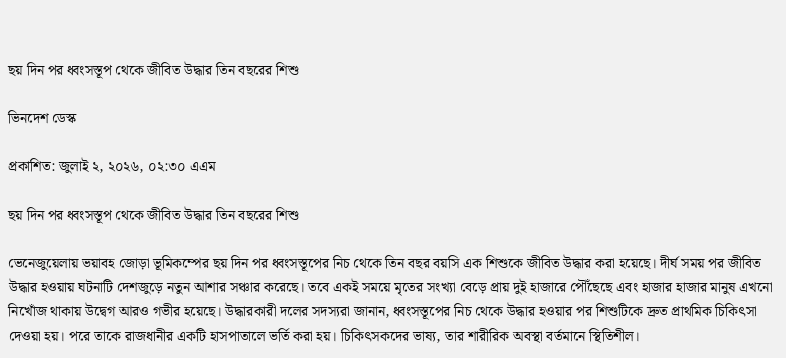ছয় দিন পর ধ্বংসস্তূপ থেকে জীবিত উদ্ধার তিন বছরের শিশু

ভিনদেশ ডেস্ক

প্রকাশিত: জুলাই ২, ২০২৬, ০২:৩০ এএম

ছয় দিন পর ধ্বংসস্তূপ থেকে জীবিত উদ্ধার তিন বছরের শিশু

ভেনেজুয়েলায় ভয়াবহ জোড়া ভূমিকম্পের ছয় দিন পর ধ্বংসস্তূপের নিচ থেকে তিন বছর বয়সি এক শিশুকে জীবিত উদ্ধার করা হয়েছে। দীর্ঘ সময় পর জীবিত উদ্ধার হওয়ায় ঘটনাটি দেশজুড়ে নতুন আশার সঞ্চার করেছে। তবে একই সময়ে মৃতের সংখ্যা বেড়ে প্রায় দুই হাজারে পৌঁছেছে এবং হাজার হাজার মানুষ এখনো নিখোঁজ থাকায় উদ্বেগ আরও গভীর হয়েছে। উদ্ধারকারী দলের সদস্যরা জানান, ধ্বংসস্তূপের নিচ থেকে উদ্ধার হওয়ার পর শিশুটিকে দ্রুত প্রাথমিক চিকিৎসা দেওয়া হয়। পরে তাকে রাজধানীর একটি হাসপাতালে ভর্তি করা হয়। চিকিৎসকদের ভাষ্য, তার শারীরিক অবস্থা বর্তমানে স্থিতিশীল।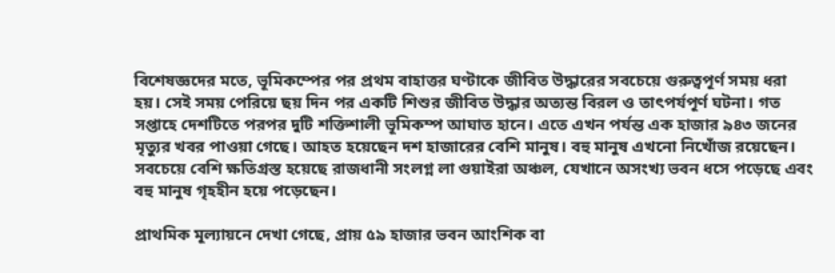বিশেষজ্ঞদের মতে, ভূমিকম্পের পর প্রথম বাহাত্তর ঘণ্টাকে জীবিত উদ্ধারের সবচেয়ে গুরুত্বপূর্ণ সময় ধরা হয়। সেই সময় পেরিয়ে ছয় দিন পর একটি শিশুর জীবিত উদ্ধার অত্যন্ত বিরল ও তাৎপর্যপূর্ণ ঘটনা। গত সপ্তাহে দেশটিতে পরপর দুটি শক্তিশালী ভূমিকম্প আঘাত হানে। এতে এখন পর্যন্ত এক হাজার ৯৪৩ জনের মৃত্যুর খবর পাওয়া গেছে। আহত হয়েছেন দশ হাজারের বেশি মানুষ। বহু মানুষ এখনো নিখোঁজ রয়েছেন। সবচেয়ে বেশি ক্ষতিগ্রস্ত হয়েছে রাজধানী সংলগ্ন লা গুয়াইরা অঞ্চল, যেখানে অসংখ্য ভবন ধসে পড়েছে এবং বহু মানুষ গৃহহীন হয়ে পড়েছেন।

প্রাথমিক মূল্যায়নে দেখা গেছে, প্রায় ৫৯ হাজার ভবন আংশিক বা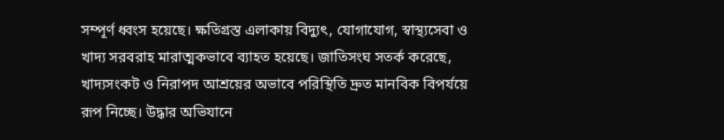সম্পূর্ণ ধ্বংস হয়েছে। ক্ষতিগ্রস্ত এলাকায় বিদ্যুৎ, যোগাযোগ, স্বাস্থ্যসেবা ও খাদ্য সরবরাহ মারাত্মকভাবে ব্যাহত হয়েছে। জাতিসংঘ সতর্ক করেছে, খাদ্যসংকট ও নিরাপদ আশ্রয়ের অভাবে পরিস্থিতি দ্রুত মানবিক বিপর্যয়ে রূপ নিচ্ছে। উদ্ধার অভিযানে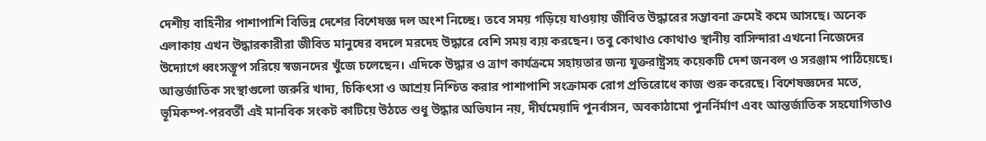দেশীয় বাহিনীর পাশাপাশি বিভিন্ন দেশের বিশেষজ্ঞ দল অংশ নিচ্ছে। তবে সময় গড়িয়ে যাওয়ায় জীবিত উদ্ধারের সম্ভাবনা ক্রমেই কমে আসছে। অনেক এলাকায় এখন উদ্ধারকারীরা জীবিত মানুষের বদলে মরদেহ উদ্ধারে বেশি সময় ব্যয় করছেন। তবু কোথাও কোথাও স্থানীয় বাসিন্দারা এখনো নিজেদের উদ্যোগে ধ্বংসস্তূপ সরিয়ে স্বজনদের খুঁজে চলেছেন। এদিকে উদ্ধার ও ত্রাণ কার্যক্রমে সহায়তার জন্য যুক্তরাষ্ট্রসহ কয়েকটি দেশ জনবল ও সরঞ্জাম পাঠিয়েছে। আন্তর্জাতিক সংস্থাগুলো জরুরি খাদ্য, চিকিৎসা ও আশ্রয় নিশ্চিত করার পাশাপাশি সংক্রামক রোগ প্রতিরোধে কাজ শুরু করেছে। বিশেষজ্ঞদের মতে, ভূমিকম্প-পরবর্তী এই মানবিক সংকট কাটিয়ে উঠতে শুধু উদ্ধার অভিযান নয়, দীর্ঘমেয়াদি পুনর্বাসন, অবকাঠামো পুনর্নির্মাণ এবং আন্তর্জাতিক সহযোগিতাও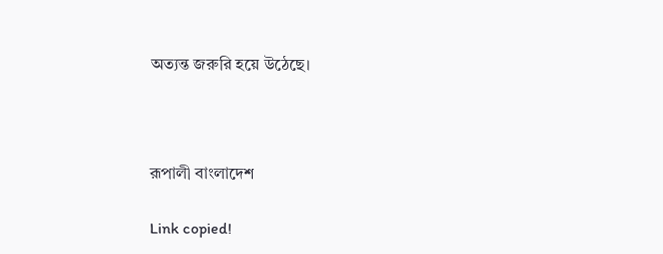অত্যন্ত জরুরি হয়ে উঠেছে।



রূপালী বাংলাদেশ

Link copied!